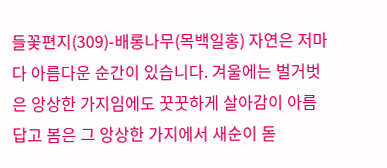들꽃편지(309)-배롱나무(목백일홍) 자연은 저마다 아름다운 순간이 있습니다. 겨울에는 벌거벗은 앙상한 가지임에도 꿋꿋하게 살아감이 아름답고 봄은 그 앙상한 가지에서 새순이 돋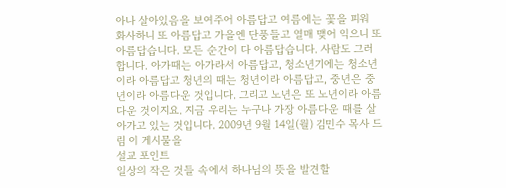아나 살아있음을 보여주어 아름답고 여름에는 꽃을 피워 화사하니 또 아름답고 가을엔 단풍들고 열매 맺어 익으니 또 아름답습니다. 모든 순간이 다 아름답습니다. 사람도 그러합니다. 아가때는 아가라서 아름답고, 청소년기에는 청소년이라 아름답고 청년의 때는 청년이라 아름답고, 중년은 중년이라 아름다운 것입니다. 그리고 노년은 또 노년이라 아름다운 것이지요. 지금 우리는 누구나 가장 아름다운 때를 살아가고 있는 것입니다. 2009년 9월 14일(월) 김민수 목사 드림 이 게시물을
설교 포인트
일상의 작은 것들 속에서 하나님의 뜻을 발견할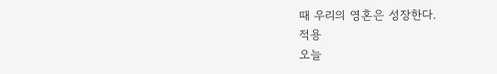때 우리의 영혼은 성장한다.
적용
오늘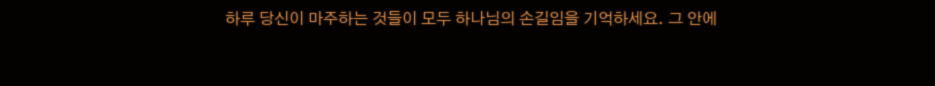하루 당신이 마주하는 것들이 모두 하나님의 손길임을 기억하세요. 그 안에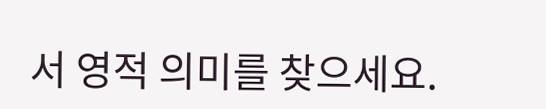서 영적 의미를 찾으세요.